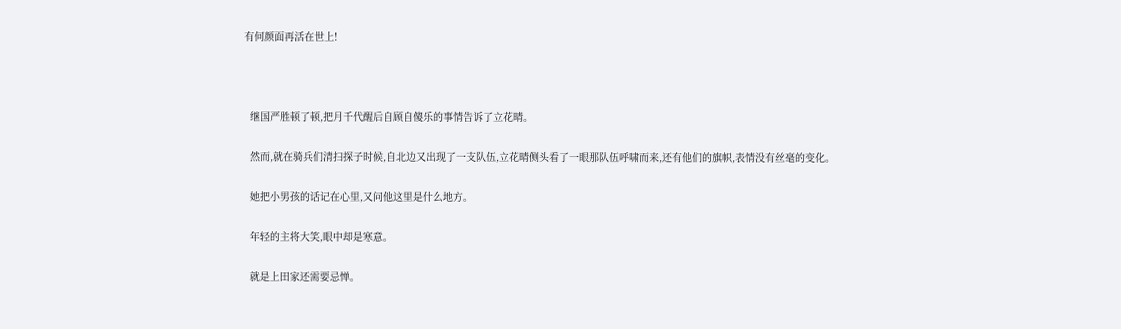有何颜面再活在世上!



  继国严胜顿了顿,把月千代醒后自顾自傻乐的事情告诉了立花晴。

  然而,就在骑兵们清扫探子时候,自北边又出现了一支队伍,立花晴侧头看了一眼那队伍呼啸而来,还有他们的旗帜,表情没有丝毫的变化。

  她把小男孩的话记在心里,又问他这里是什么地方。

  年轻的主将大笑,眼中却是寒意。

  就是上田家还需要忌惮。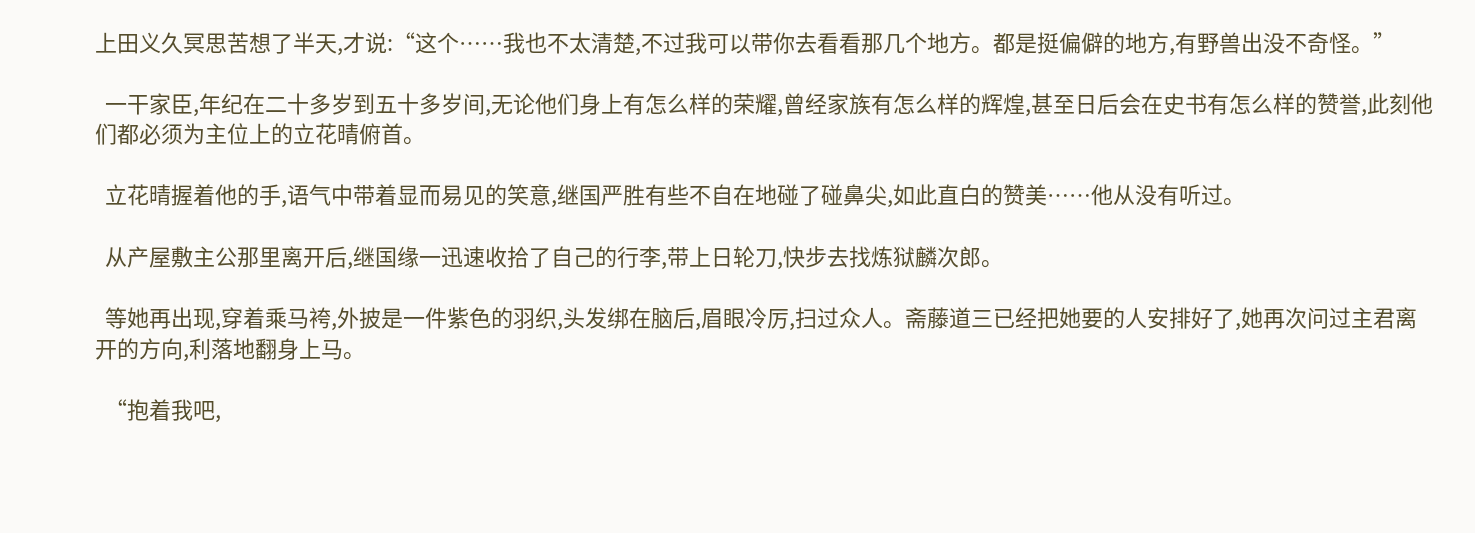上田义久冥思苦想了半天,才说:“这个……我也不太清楚,不过我可以带你去看看那几个地方。都是挺偏僻的地方,有野兽出没不奇怪。”

  一干家臣,年纪在二十多岁到五十多岁间,无论他们身上有怎么样的荣耀,曾经家族有怎么样的辉煌,甚至日后会在史书有怎么样的赞誉,此刻他们都必须为主位上的立花晴俯首。

  立花晴握着他的手,语气中带着显而易见的笑意,继国严胜有些不自在地碰了碰鼻尖,如此直白的赞美……他从没有听过。

  从产屋敷主公那里离开后,继国缘一迅速收拾了自己的行李,带上日轮刀,快步去找炼狱麟次郎。

  等她再出现,穿着乘马袴,外披是一件紫色的羽织,头发绑在脑后,眉眼冷厉,扫过众人。斋藤道三已经把她要的人安排好了,她再次问过主君离开的方向,利落地翻身上马。

  “抱着我吧,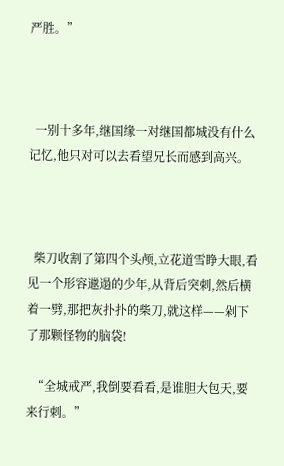严胜。”



  一别十多年,继国缘一对继国都城没有什么记忆,他只对可以去看望兄长而感到高兴。



  柴刀收割了第四个头颅,立花道雪睁大眼,看见一个形容邋遢的少年,从背后突刺,然后横着一劈,那把灰扑扑的柴刀,就这样——剁下了那颗怪物的脑袋!

  “全城戒严,我倒要看看,是谁胆大包天,要来行刺。”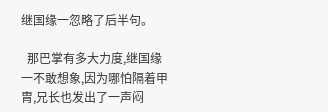继国缘一忽略了后半句。

  那巴掌有多大力度,继国缘一不敢想象,因为哪怕隔着甲胄,兄长也发出了一声闷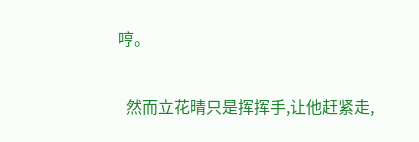哼。

  然而立花晴只是挥挥手,让他赶紧走,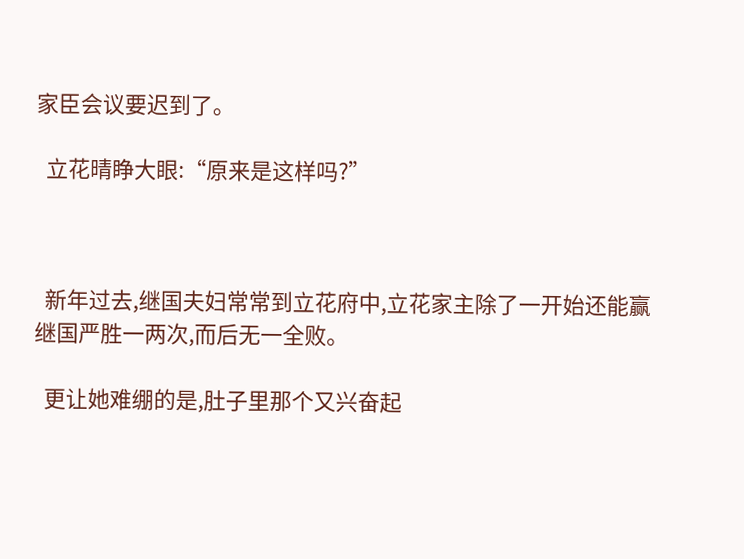家臣会议要迟到了。

  立花晴睁大眼:“原来是这样吗?”



  新年过去,继国夫妇常常到立花府中,立花家主除了一开始还能赢继国严胜一两次,而后无一全败。

  更让她难绷的是,肚子里那个又兴奋起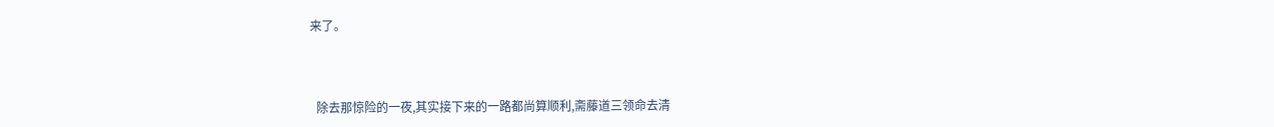来了。



  除去那惊险的一夜,其实接下来的一路都尚算顺利,斋藤道三领命去清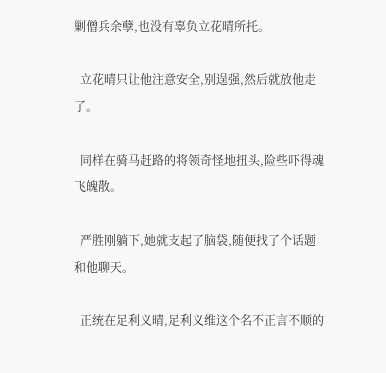剿僧兵余孽,也没有辜负立花晴所托。

  立花晴只让他注意安全,别逞强,然后就放他走了。

  同样在骑马赶路的将领奇怪地扭头,险些吓得魂飞魄散。

  严胜刚躺下,她就支起了脑袋,随便找了个话题和他聊天。

  正统在足利义晴,足利义维这个名不正言不顺的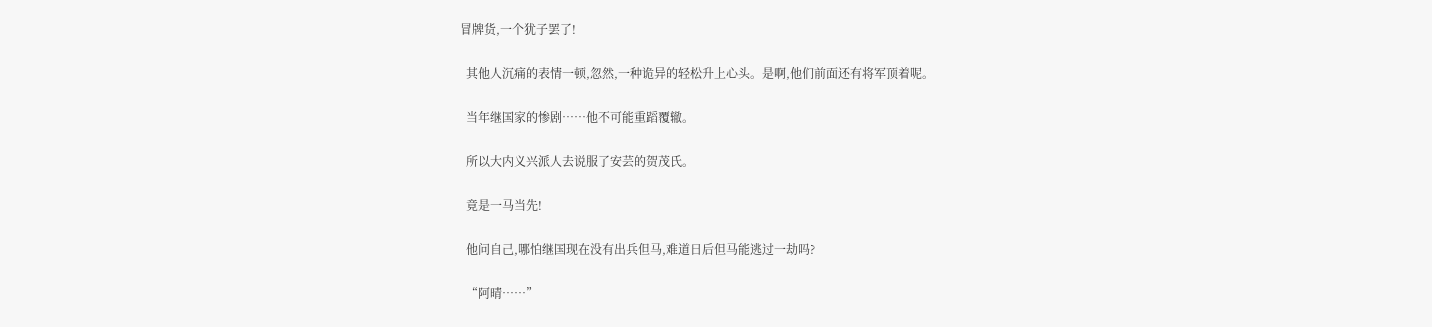冒牌货,一个犹子罢了!

  其他人沉痛的表情一顿,忽然,一种诡异的轻松升上心头。是啊,他们前面还有将军顶着呢。

  当年继国家的惨剧……他不可能重蹈覆辙。

  所以大内义兴派人去说服了安芸的贺茂氏。

  竟是一马当先!

  他问自己,哪怕继国现在没有出兵但马,难道日后但马能逃过一劫吗?

  “阿晴……”